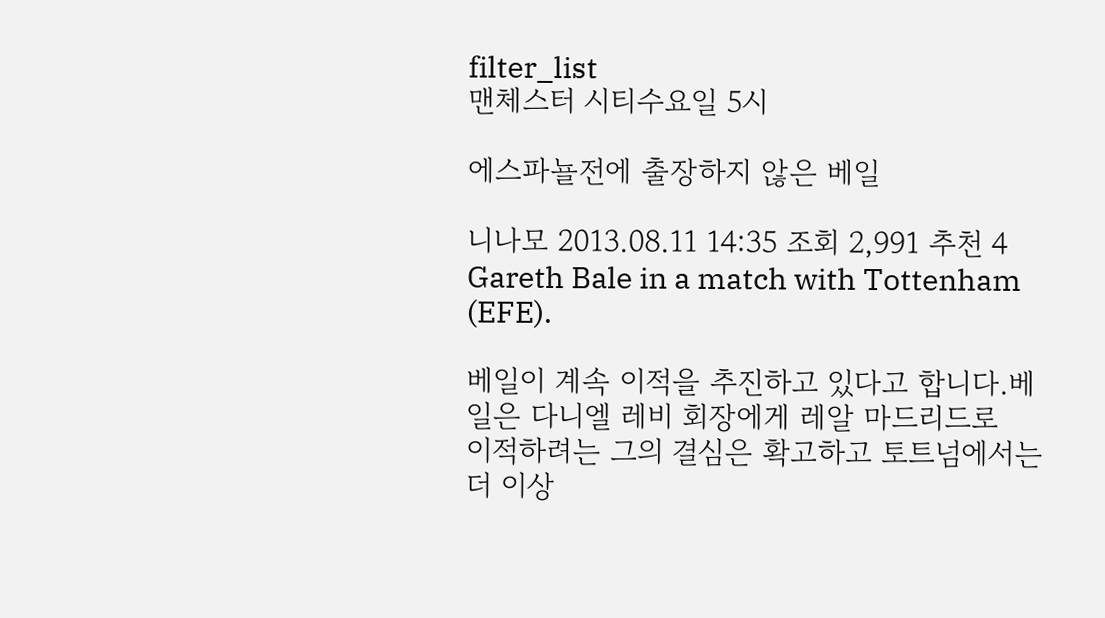filter_list
맨체스터 시티수요일 5시

에스파뇰전에 출장하지 않은 베일

니나모 2013.08.11 14:35 조회 2,991 추천 4
Gareth Bale in a match with Tottenham (EFE).

베일이 계속 이적을 추진하고 있다고 합니다.베일은 다니엘 레비 회장에게 레알 마드리드로
이적하려는 그의 결심은 확고하고 토트넘에서는 더 이상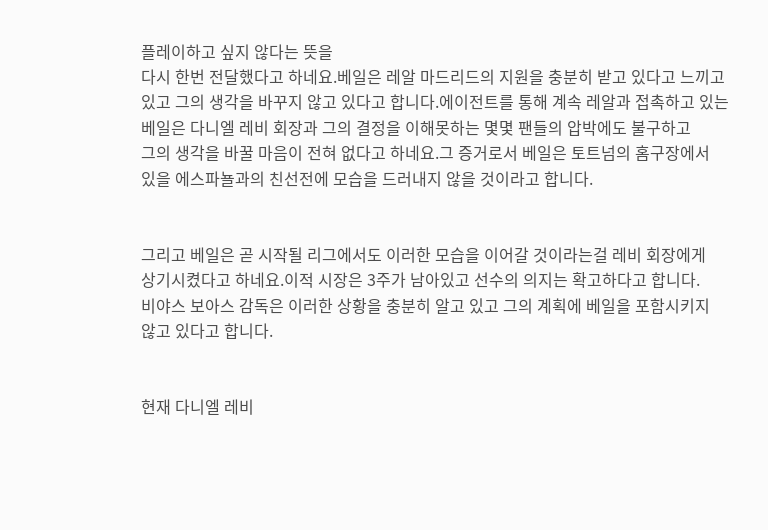플레이하고 싶지 않다는 뜻을
다시 한번 전달했다고 하네요.베일은 레알 마드리드의 지원을 충분히 받고 있다고 느끼고
있고 그의 생각을 바꾸지 않고 있다고 합니다.에이전트를 통해 계속 레알과 접촉하고 있는
베일은 다니엘 레비 회장과 그의 결정을 이해못하는 몇몇 팬들의 압박에도 불구하고
그의 생각을 바꿀 마음이 전혀 없다고 하네요.그 증거로서 베일은 토트넘의 홈구장에서
있을 에스파뇰과의 친선전에 모습을 드러내지 않을 것이라고 합니다.


그리고 베일은 곧 시작될 리그에서도 이러한 모습을 이어갈 것이라는걸 레비 회장에게
상기시켰다고 하네요.이적 시장은 3주가 남아있고 선수의 의지는 확고하다고 합니다.
비야스 보아스 감독은 이러한 상황을 충분히 알고 있고 그의 계획에 베일을 포함시키지
않고 있다고 합니다.


현재 다니엘 레비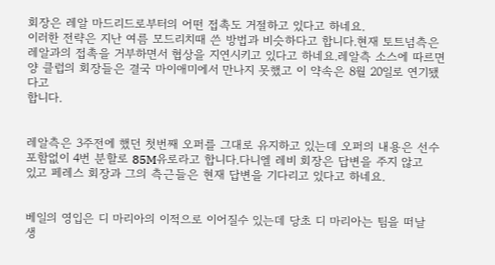회장은 레알 마드리드로부터의 어떤 접촉도 거절하고 있다고 하네요.
이러한 전략은 지난 여름 모드리치때 쓴 방법과 비슷하다고 합니다.현재 토트넘측은
레알과의 접촉을 거부하면서 협상을 지연시키고 있다고 하네요.레알측 소스에 따르면
양 클럽의 회장들은 결국 마이애미에서 만나지 못했고 이 약속은 8월 20일로 연기됐다고
합니다.


레알측은 3주전에 했던 첫번째 오퍼를 그대로 유지하고 있는데 오퍼의 내용은 선수
포함없이 4번 분할로 85M유로라고 합니다.다니엘 레비 회장은 답변을 주지 않고
있고 페레스 회장과 그의 측근들은 현재 답변을 기다리고 있다고 하네요.


베일의 영입은 디 마리아의 이적으로 이어질수 있는데 당초 디 마리아는 팀을 떠날
생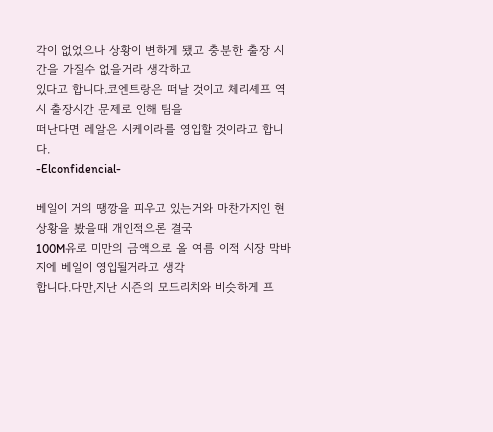각이 없었으나 상황이 변하게 됐고 충분한 출장 시간을 가질수 없을거라 생각하고
있다고 합니다.코엔트랑은 떠날 것이고 체리셰프 역시 출장시간 문제로 인해 팀을
떠난다면 레알은 시케이라를 영입할 것이라고 합니다.
-Elconfidencial-

베일이 거의 땡깡을 피우고 있는거와 마찬가지인 현상황을 봤을때 개인적으론 결국
100M유로 미만의 금액으로 올 여름 이적 시장 막바지에 베일이 영입될거라고 생각
합니다.다만,지난 시즌의 모드리치와 비슷하게 프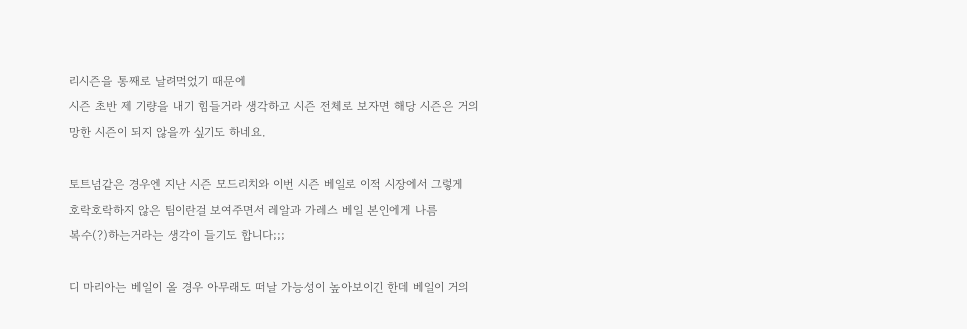리시즌을 통째로 날려먹었기 때문에
시즌 초반 제 기량을 내기 힘들거라 생각하고 시즌 전체로 보자면 해당 시즌은 거의
망한 시즌이 되지 않을까 싶기도 하네요.

토트넘같은 경우엔 지난 시즌 모드리치와 이번 시즌 베일로 이적 시장에서 그렇게
호락호락하지 않은 팀이란걸 보여주면서 레알과 가레스 베일 본인에게 나름
복수(?)하는거라는 생각이 들기도 합니다;;;

디 마리아는 베일이 올 경우 아무래도 떠날 가능성이 높아보이긴 한데 베일이 거의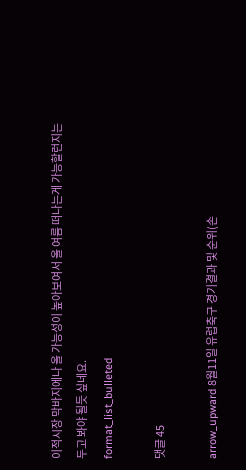이적시장 막바지에나 올 가능성이 높아보여서 올 여름 떠나는게 가능할런지는
두고 봐야 될듯 싶네요.
format_list_bulleted

댓글 45

arrow_upward 8월11일 유럽축구 경기결과 및 순위(손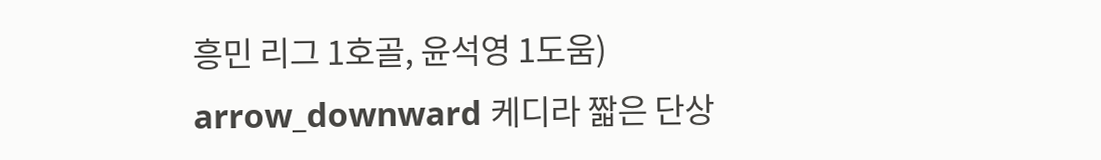흥민 리그 1호골, 윤석영 1도움) arrow_downward 케디라 짧은 단상